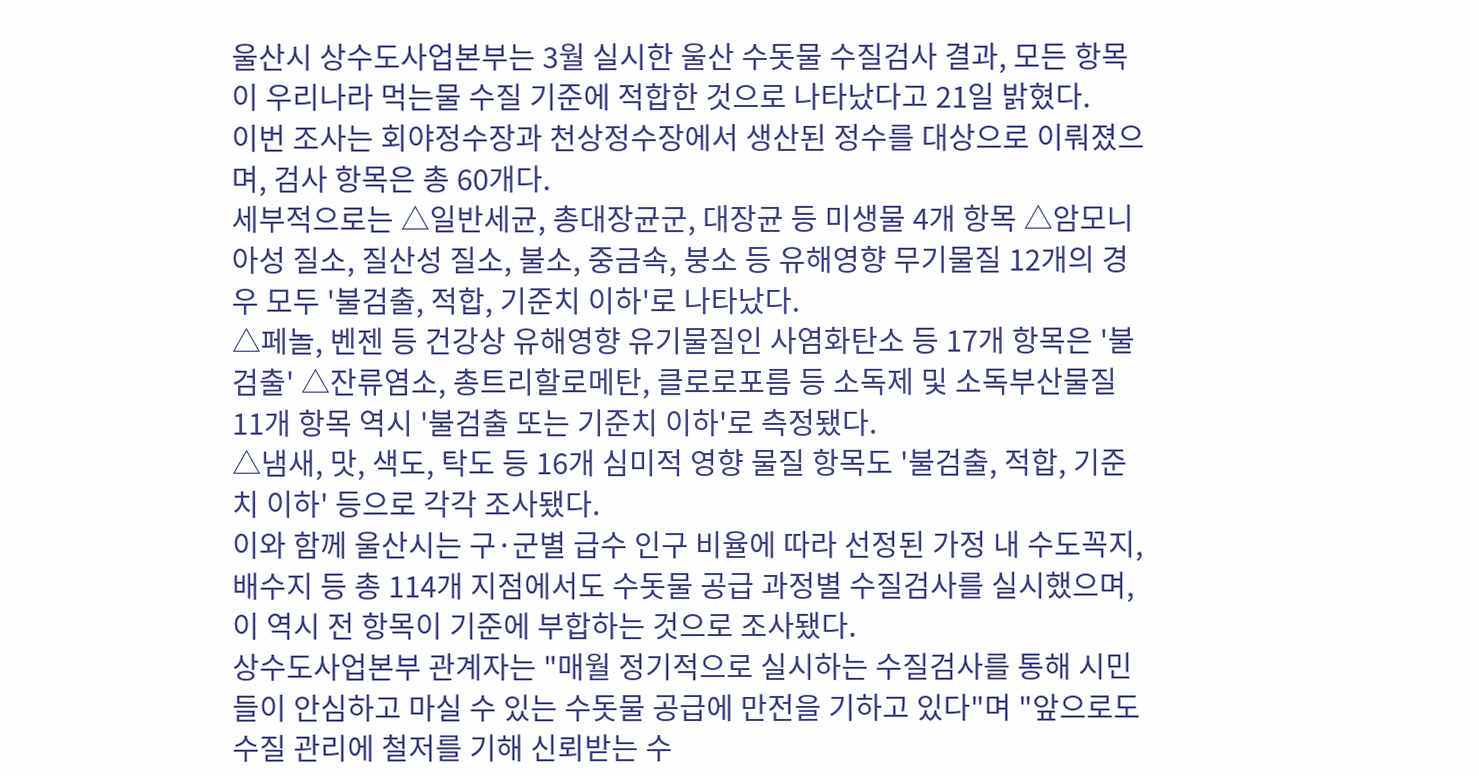울산시 상수도사업본부는 3월 실시한 울산 수돗물 수질검사 결과, 모든 항목이 우리나라 먹는물 수질 기준에 적합한 것으로 나타났다고 21일 밝혔다.
이번 조사는 회야정수장과 천상정수장에서 생산된 정수를 대상으로 이뤄졌으며, 검사 항목은 총 60개다.
세부적으로는 △일반세균, 총대장균군, 대장균 등 미생물 4개 항목 △암모니아성 질소, 질산성 질소, 불소, 중금속, 붕소 등 유해영향 무기물질 12개의 경우 모두 '불검출, 적합, 기준치 이하'로 나타났다.
△페놀, 벤젠 등 건강상 유해영향 유기물질인 사염화탄소 등 17개 항목은 '불검출' △잔류염소, 총트리할로메탄, 클로로포름 등 소독제 및 소독부산물질 11개 항목 역시 '불검출 또는 기준치 이하'로 측정됐다.
△냄새, 맛, 색도, 탁도 등 16개 심미적 영향 물질 항목도 '불검출, 적합, 기준치 이하' 등으로 각각 조사됐다.
이와 함께 울산시는 구·군별 급수 인구 비율에 따라 선정된 가정 내 수도꼭지, 배수지 등 총 114개 지점에서도 수돗물 공급 과정별 수질검사를 실시했으며, 이 역시 전 항목이 기준에 부합하는 것으로 조사됐다.
상수도사업본부 관계자는 "매월 정기적으로 실시하는 수질검사를 통해 시민들이 안심하고 마실 수 있는 수돗물 공급에 만전을 기하고 있다"며 "앞으로도 수질 관리에 철저를 기해 신뢰받는 수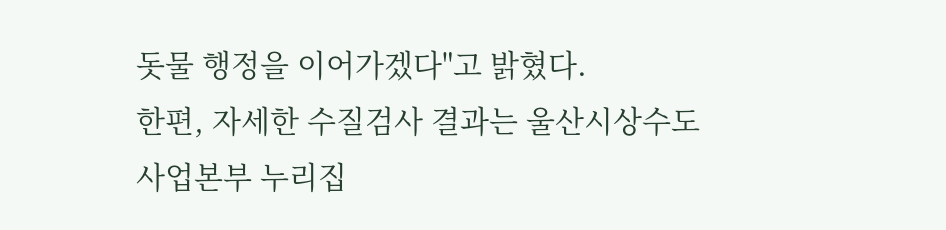돗물 행정을 이어가겠다"고 밝혔다.
한편, 자세한 수질검사 결과는 울산시상수도사업본부 누리집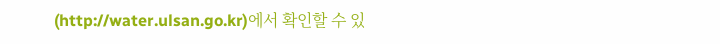(http://water.ulsan.go.kr)에서 확인할 수 있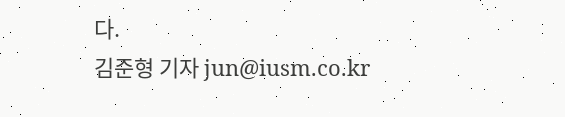다.
김준형 기자 jun@iusm.co.kr